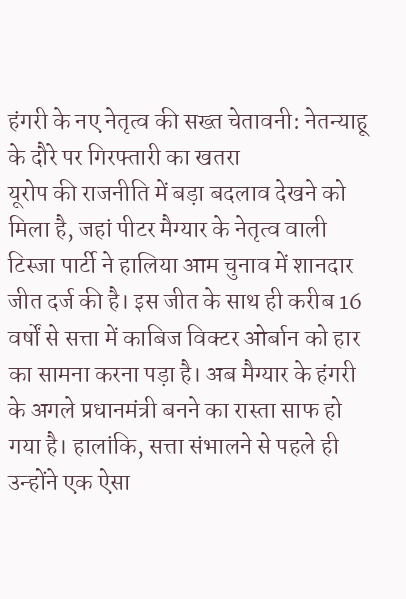हंगरी के नए नेतृत्व की सख्त चेतावनी: नेतन्याहू के दौरे पर गिरफ्तारी का खतरा
यूरोप की राजनीति में बड़ा बदलाव देखने को मिला है, जहां पीटर मैग्यार के नेतृत्व वाली टिस्जा पार्टी ने हालिया आम चुनाव में शानदार जीत दर्ज की है। इस जीत के साथ ही करीब 16 वर्षों से सत्ता में काबिज विक्टर ओर्बान को हार का सामना करना पड़ा है। अब मैग्यार के हंगरी के अगले प्रधानमंत्री बनने का रास्ता साफ हो गया है। हालांकि, सत्ता संभालने से पहले ही उन्होंने एक ऐसा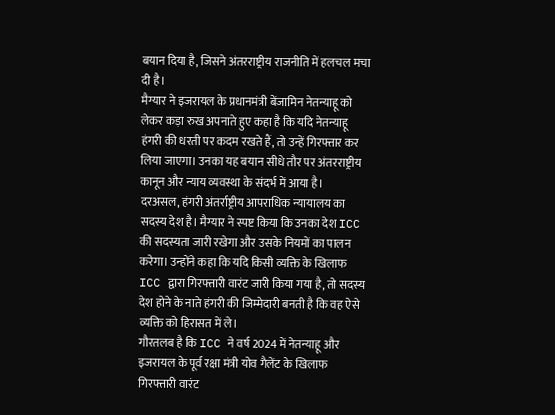बयान दिया है, जिसने अंतरराष्ट्रीय राजनीति में हलचल मचा दी है।
मैग्यार ने इजरायल के प्रधानमंत्री बेंजामिन नेतन्याहू को लेकर कड़ा रुख अपनाते हुए कहा है कि यदि नेतन्याहू हंगरी की धरती पर कदम रखते हैं, तो उन्हें गिरफ्तार कर लिया जाएगा। उनका यह बयान सीधे तौर पर अंतरराष्ट्रीय कानून और न्याय व्यवस्था के संदर्भ में आया है।
दरअसल, हंगरी अंतर्राष्ट्रीय आपराधिक न्यायालय का सदस्य देश है। मैग्यार ने स्पष्ट किया कि उनका देश ICC की सदस्यता जारी रखेगा और उसके नियमों का पालन करेगा। उन्होंने कहा कि यदि किसी व्यक्ति के खिलाफ ICC द्वारा गिरफ्तारी वारंट जारी किया गया है, तो सदस्य देश होने के नाते हंगरी की जिम्मेदारी बनती है कि वह ऐसे व्यक्ति को हिरासत में ले।
गौरतलब है कि ICC ने वर्ष 2024 में नेतन्याहू और इजरायल के पूर्व रक्षा मंत्री योव गैलेंट के खिलाफ गिरफ्तारी वारंट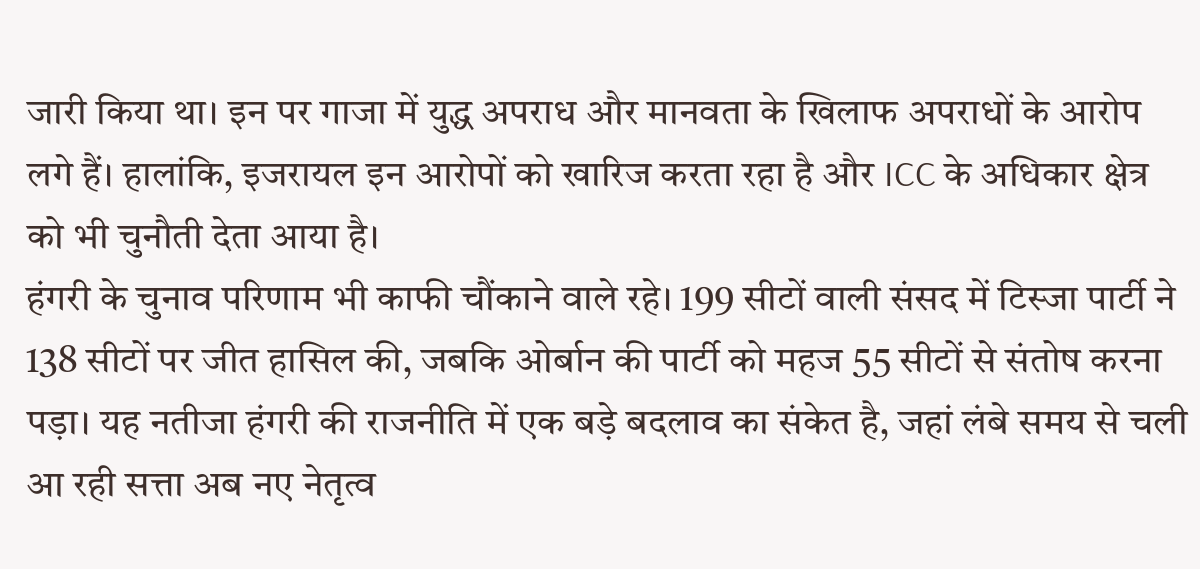जारी किया था। इन पर गाजा में युद्ध अपराध और मानवता के खिलाफ अपराधों के आरोप लगे हैं। हालांकि, इजरायल इन आरोपों को खारिज करता रहा है और ICC के अधिकार क्षेत्र को भी चुनौती देता आया है।
हंगरी के चुनाव परिणाम भी काफी चौंकाने वाले रहे। 199 सीटों वाली संसद में टिस्जा पार्टी ने 138 सीटों पर जीत हासिल की, जबकि ओर्बान की पार्टी को महज 55 सीटों से संतोष करना पड़ा। यह नतीजा हंगरी की राजनीति में एक बड़े बदलाव का संकेत है, जहां लंबे समय से चली आ रही सत्ता अब नए नेतृत्व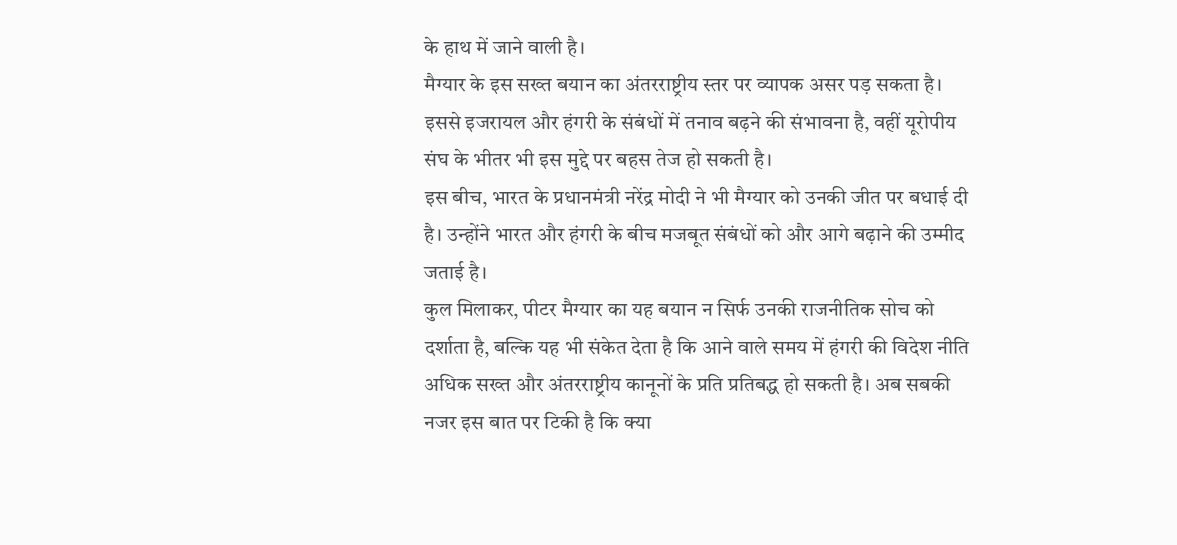के हाथ में जाने वाली है।
मैग्यार के इस सख्त बयान का अंतरराष्ट्रीय स्तर पर व्यापक असर पड़ सकता है। इससे इजरायल और हंगरी के संबंधों में तनाव बढ़ने की संभावना है, वहीं यूरोपीय संघ के भीतर भी इस मुद्दे पर बहस तेज हो सकती है।
इस बीच, भारत के प्रधानमंत्री नरेंद्र मोदी ने भी मैग्यार को उनकी जीत पर बधाई दी है। उन्होंने भारत और हंगरी के बीच मजबूत संबंधों को और आगे बढ़ाने की उम्मीद जताई है।
कुल मिलाकर, पीटर मैग्यार का यह बयान न सिर्फ उनकी राजनीतिक सोच को दर्शाता है, बल्कि यह भी संकेत देता है कि आने वाले समय में हंगरी की विदेश नीति अधिक सख्त और अंतरराष्ट्रीय कानूनों के प्रति प्रतिबद्ध हो सकती है। अब सबकी नजर इस बात पर टिकी है कि क्या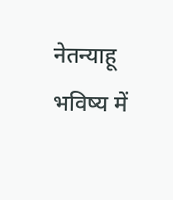नेतन्याहू भविष्य में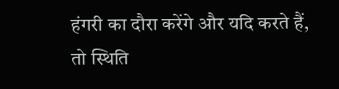हंगरी का दौरा करेंगे और यदि करते हैं, तो स्थिति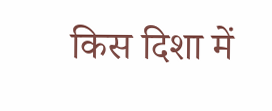किस दिशा में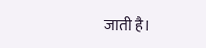जाती है।